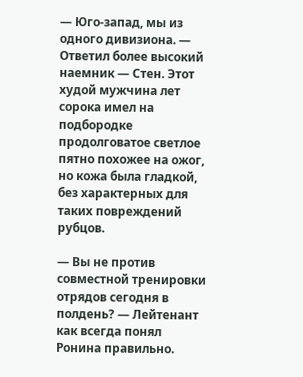— Юго-запад, мы из одного дивизиона. — Ответил более высокий наемник — Стен. Этот худой мужчина лет сорока имел на подбородке продолговатое светлое пятно похожее на ожог, но кожа была гладкой, без характерных для таких повреждений рубцов.

— Вы не против совместной тренировки отрядов сегодня в полдень? — Лейтенант как всегда понял Ронина правильно.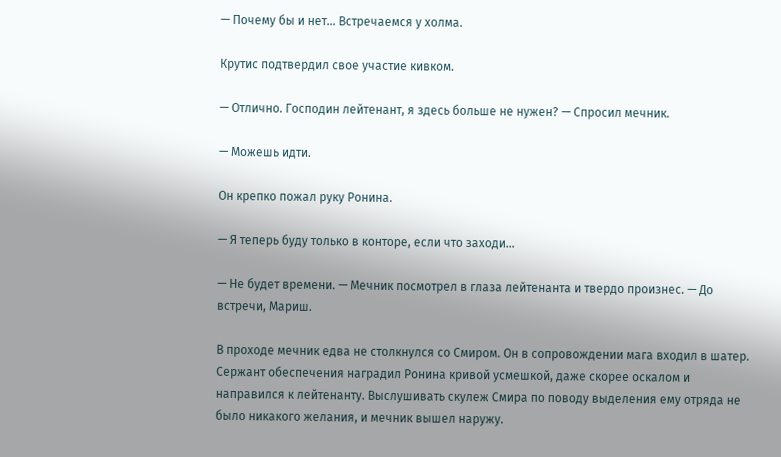— Почему бы и нет… Встречаемся у холма.

Крутис подтвердил свое участие кивком.

— Отлично. Господин лейтенант, я здесь больше не нужен? — Спросил мечник.

— Можешь идти.

Он крепко пожал руку Ронина.

— Я теперь буду только в конторе, если что заходи…

— Не будет времени. — Мечник посмотрел в глаза лейтенанта и твердо произнес. — До встречи, Мариш.

В проходе мечник едва не столкнулся со Смиром. Он в сопровождении мага входил в шатер. Сержант обеспечения наградил Ронина кривой усмешкой, даже скорее оскалом и направился к лейтенанту. Выслушивать скулеж Смира по поводу выделения ему отряда не было никакого желания, и мечник вышел наружу.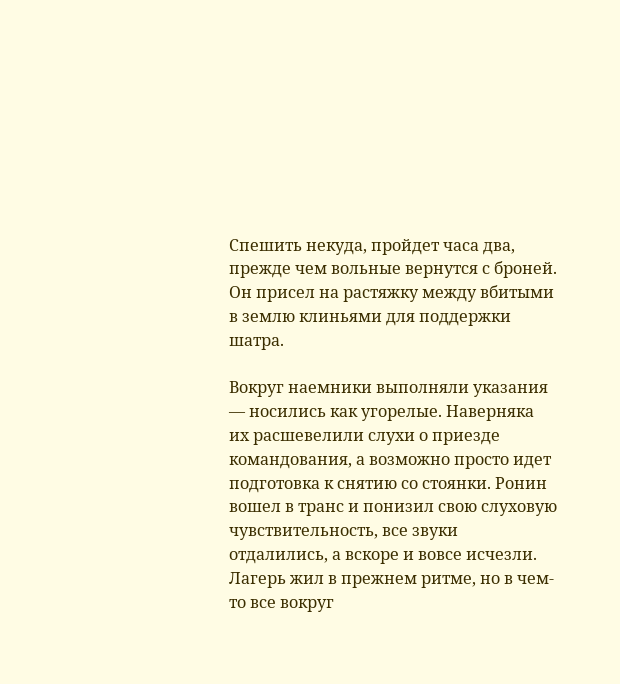Спешить некуда, пройдет часа два, прежде чем вольные вернутся с броней. Он присел на растяжку между вбитыми в землю клиньями для поддержки шатра.

Вокруг наемники выполняли указания — носились как угорелые. Наверняка их расшевелили слухи о приезде командования, а возможно просто идет подготовка к снятию со стоянки. Ронин вошел в транс и понизил свою слуховую чувствительность, все звуки отдалились, а вскоре и вовсе исчезли. Лагерь жил в прежнем ритме, но в чем-то все вокруг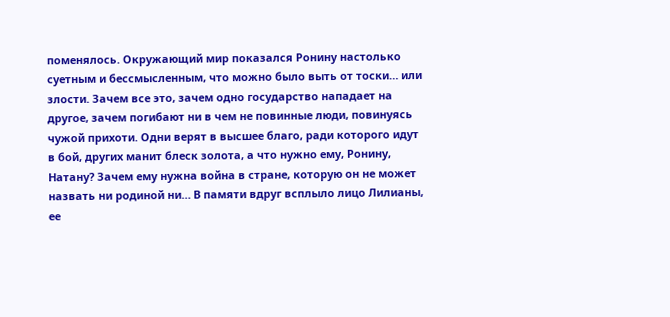поменялось. Окружающий мир показался Ронину настолько суетным и бессмысленным, что можно было выть от тоски… или злости. Зачем все это, зачем одно государство нападает на другое, зачем погибают ни в чем не повинные люди, повинуясь чужой прихоти. Одни верят в высшее благо, ради которого идут в бой, других манит блеск золота, а что нужно ему, Ронину, Натану? Зачем ему нужна война в стране, которую он не может назвать ни родиной ни… В памяти вдруг всплыло лицо Лилианы, ее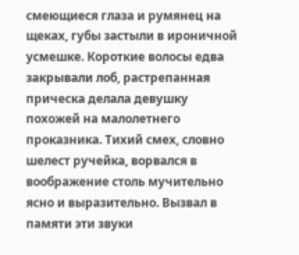смеющиеся глаза и румянец на щеках, губы застыли в ироничной усмешке. Короткие волосы едва закрывали лоб, растрепанная прическа делала девушку похожей на малолетнего проказника. Тихий смех, словно шелест ручейка, ворвался в воображение столь мучительно ясно и выразительно. Вызвал в памяти эти звуки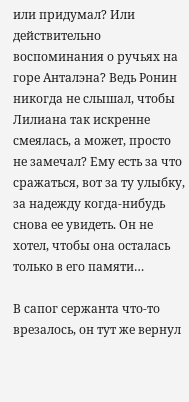или придумал? Или действительно воспоминания о ручьях на горе Анталэна? Ведь Ронин никогда не слышал, чтобы Лилиана так искренне смеялась, а может, просто не замечал? Ему есть за что сражаться, вот за ту улыбку, за надежду когда-нибудь снова ее увидеть. Он не хотел, чтобы она осталась только в его памяти…

В сапог сержанта что-то врезалось, он тут же вернул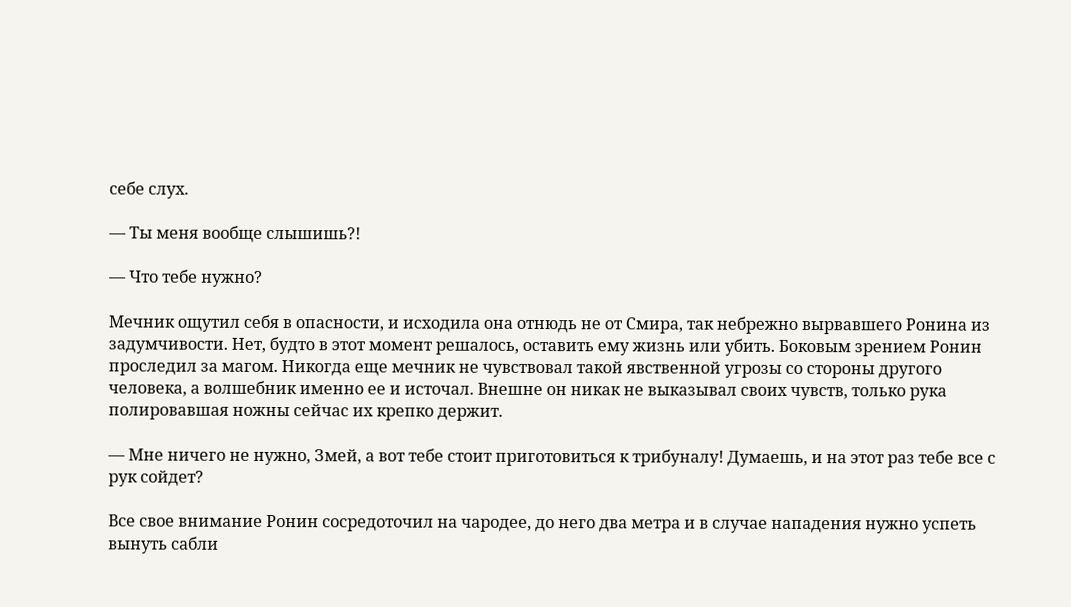себе слух.

— Ты меня вообще слышишь?!

— Что тебе нужно?

Мечник ощутил себя в опасности, и исходила она отнюдь не от Смира, так небрежно вырвавшего Ронина из задумчивости. Нет, будто в этот момент решалось, оставить ему жизнь или убить. Боковым зрением Ронин проследил за магом. Никогда еще мечник не чувствовал такой явственной угрозы со стороны другого человека, а волшебник именно ее и источал. Внешне он никак не выказывал своих чувств, только рука полировавшая ножны сейчас их крепко держит.

— Мне ничего не нужно, Змей, а вот тебе стоит приготовиться к трибуналу! Думаешь, и на этот раз тебе все с рук сойдет?

Все свое внимание Ронин сосредоточил на чародее, до него два метра и в случае нападения нужно успеть вынуть сабли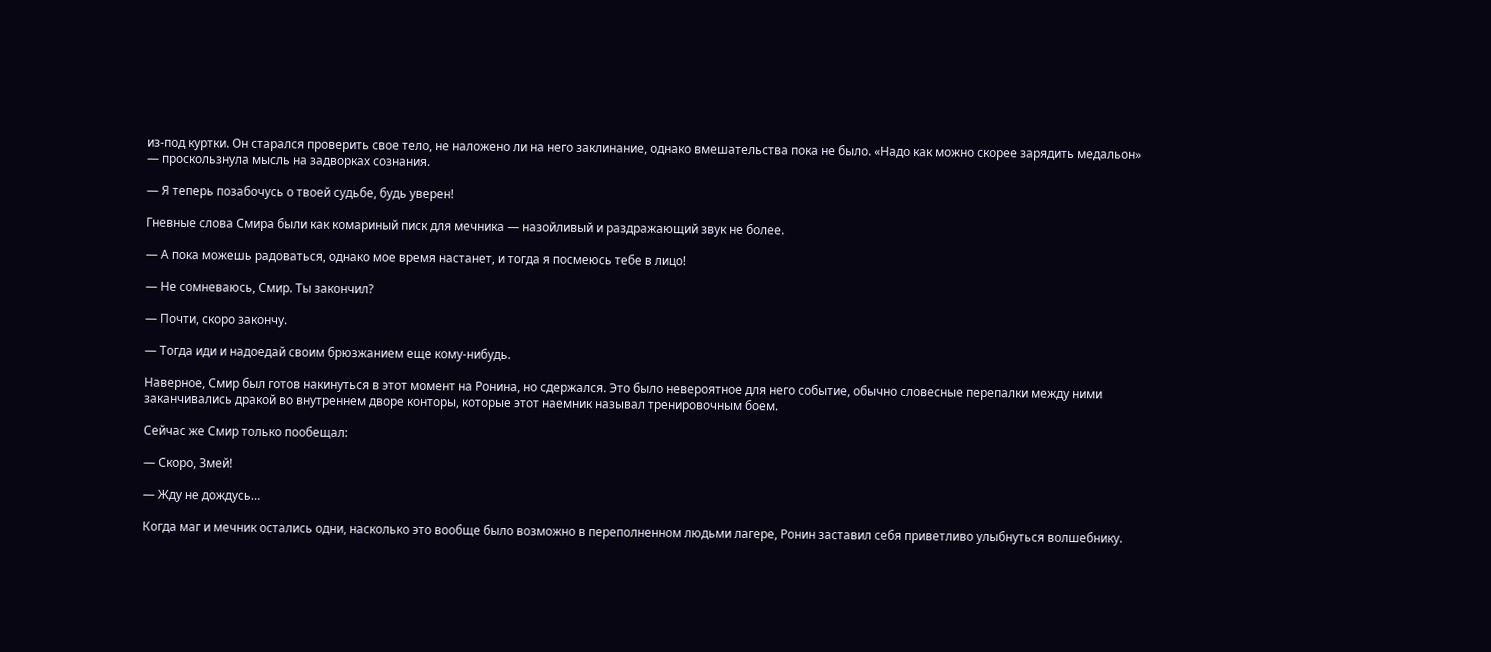из-под куртки. Он старался проверить свое тело, не наложено ли на него заклинание, однако вмешательства пока не было. «Надо как можно скорее зарядить медальон» — проскользнула мысль на задворках сознания.

— Я теперь позабочусь о твоей судьбе, будь уверен!

Гневные слова Смира были как комариный писк для мечника — назойливый и раздражающий звук не более.

— А пока можешь радоваться, однако мое время настанет, и тогда я посмеюсь тебе в лицо!

— Не сомневаюсь, Смир. Ты закончил?

— Почти, скоро закончу.

— Тогда иди и надоедай своим брюзжанием еще кому-нибудь.

Наверное, Смир был готов накинуться в этот момент на Ронина, но сдержался. Это было невероятное для него событие, обычно словесные перепалки между ними заканчивались дракой во внутреннем дворе конторы, которые этот наемник называл тренировочным боем.

Сейчас же Смир только пообещал:

— Скоро, Змей!

— Жду не дождусь…

Когда маг и мечник остались одни, насколько это вообще было возможно в переполненном людьми лагере, Ронин заставил себя приветливо улыбнуться волшебнику.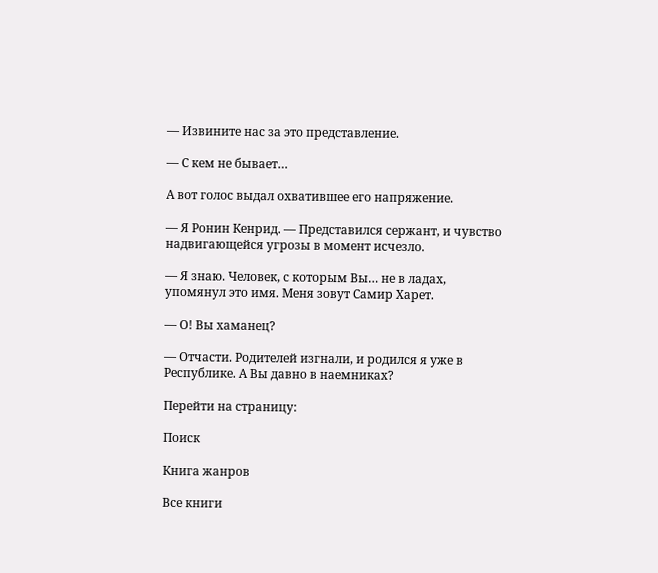— Извините нас за это представление.

— С кем не бывает…

А вот голос выдал охватившее его напряжение.

— Я Ронин Кенрид. — Представился сержант, и чувство надвигающейся угрозы в момент исчезло.

— Я знаю. Человек, с которым Вы… не в ладах, упомянул это имя. Меня зовут Самир Харет.

— О! Вы хаманец?

— Отчасти. Родителей изгнали, и родился я уже в Республике. А Вы давно в наемниках?

Перейти на страницу:

Поиск

Книга жанров

Все книги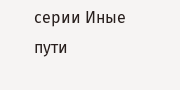серии Иные пути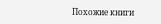Похожие книги